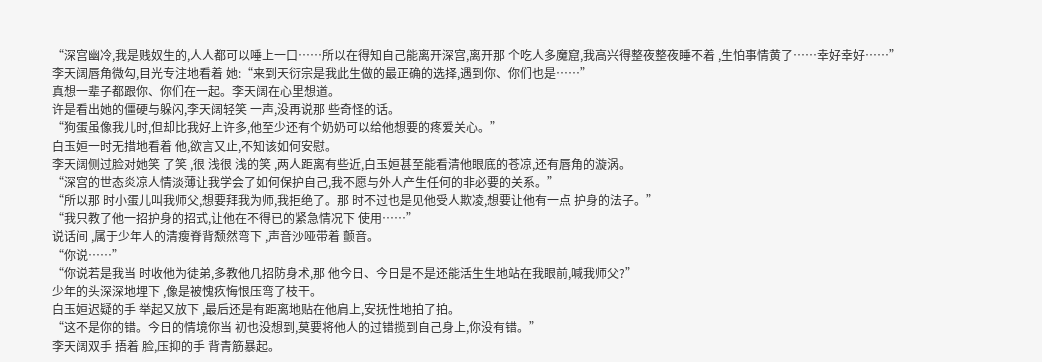“深宫幽冷,我是贱奴生的,人人都可以唾上一口……所以在得知自己能离开深宫,离开那 个吃人多魔窟,我高兴得整夜整夜睡不着 ,生怕事情黄了……幸好幸好……”
李天阔唇角微勾,目光专注地看着 她:“来到天衍宗是我此生做的最正确的选择,遇到你、你们也是……”
真想一辈子都跟你、你们在一起。李天阔在心里想道。
许是看出她的僵硬与躲闪,李天阔轻笑 一声,没再说那 些奇怪的话。
“狗蛋虽像我儿时,但却比我好上许多,他至少还有个奶奶可以给他想要的疼爱关心。”
白玉姮一时无措地看着 他,欲言又止,不知该如何安慰。
李天阔侧过脸对她笑 了笑 ,很 浅很 浅的笑 ,两人距离有些近,白玉姮甚至能看清他眼底的苍凉,还有唇角的漩涡。
“深宫的世态炎凉人情淡薄让我学会了如何保护自己,我不愿与外人产生任何的非必要的关系。”
“所以那 时小蛋儿叫我师父,想要拜我为师,我拒绝了。那 时不过也是见他受人欺凌,想要让他有一点 护身的法子。”
“我只教了他一招护身的招式,让他在不得已的紧急情况下 使用……”
说话间 ,属于少年人的清瘦脊背颓然弯下 ,声音沙哑带着 颤音。
“你说……”
“你说若是我当 时收他为徒弟,多教他几招防身术,那 他今日、今日是不是还能活生生地站在我眼前,喊我师父?”
少年的头深深地埋下 ,像是被愧疚悔恨压弯了枝干。
白玉姮迟疑的手 举起又放下 ,最后还是有距离地贴在他肩上,安抚性地拍了拍。
“这不是你的错。今日的情境你当 初也没想到,莫要将他人的过错揽到自己身上,你没有错。”
李天阔双手 捂着 脸,压抑的手 背青筋暴起。